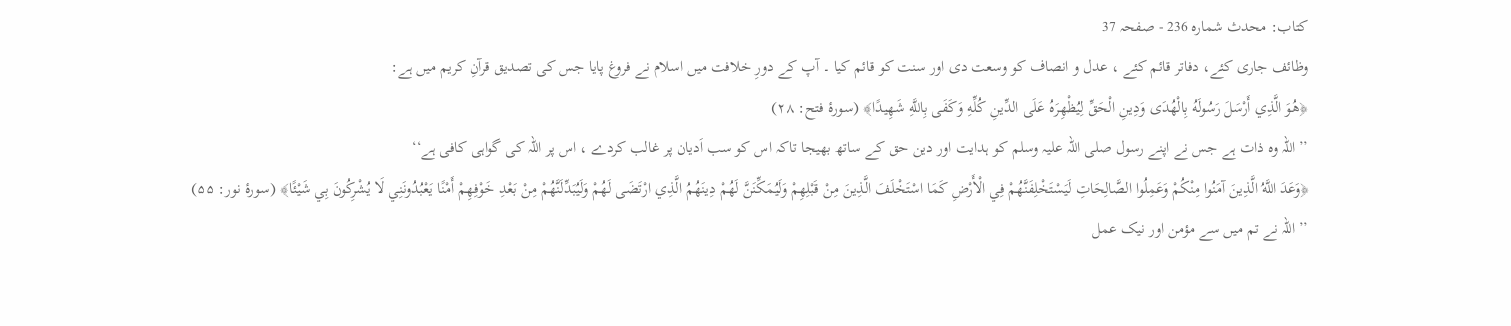کتاب: محدث شمارہ 236 - صفحہ 37
وظائف جاری کئے، دفاتر قائم کئے ، عدل و انصاف کو وسعت دی اور سنت کو قائم کیا ۔ آپ کے دورِ خلافت میں اسلام نے فروغ پایا جس کی تصدیق قرآنِ کریم میں ہے:
﴿هُوَ الَّذِي أَرْسَلَ رَسُولَهُ بِالْهُدَى وَدِينِ الْحَقِّ لِيُظْهِرَهُ عَلَى الدِّينِ كُلِّهِ وَكَفَى بِاللَّهِ شَهِيدًا﴾ (سورۂ فتح: ۲۸)
’’ اللہ وہ ذات ہے جس نے اپنے رسول صلی اللہ علیہ وسلم کو ہدایت اور دین حق کے ساتھ بھیجا تاکہ اس کو سب اَدیان پر غالب کردے ، اس پر اللہ کی گواہی کافی ہے‘‘
﴿وَعَدَ اللَّهُ الَّذِينَ آمَنُوا مِنْكُمْ وَعَمِلُوا الصَّالِحَاتِ لَيَسْتَخْلِفَنَّهُمْ فِي الْأَرْضِ كَمَا اسْتَخْلَفَ الَّذِينَ مِنْ قَبْلِهِمْ وَلَيُمَكِّنَنَّ لَهُمْ دِينَهُمُ الَّذِي ارْتَضَى لَهُمْ وَلَيُبَدِّلَنَّهُمْ مِنْ بَعْدِ خَوْفِهِمْ أَمْنًا يَعْبُدُونَنِي لَا يُشْرِكُونَ بِي شَيْئًا﴾ (سورۂ نور: ۵۵)
’’ اللہ نے تم میں سے مؤمن اور نیک عمل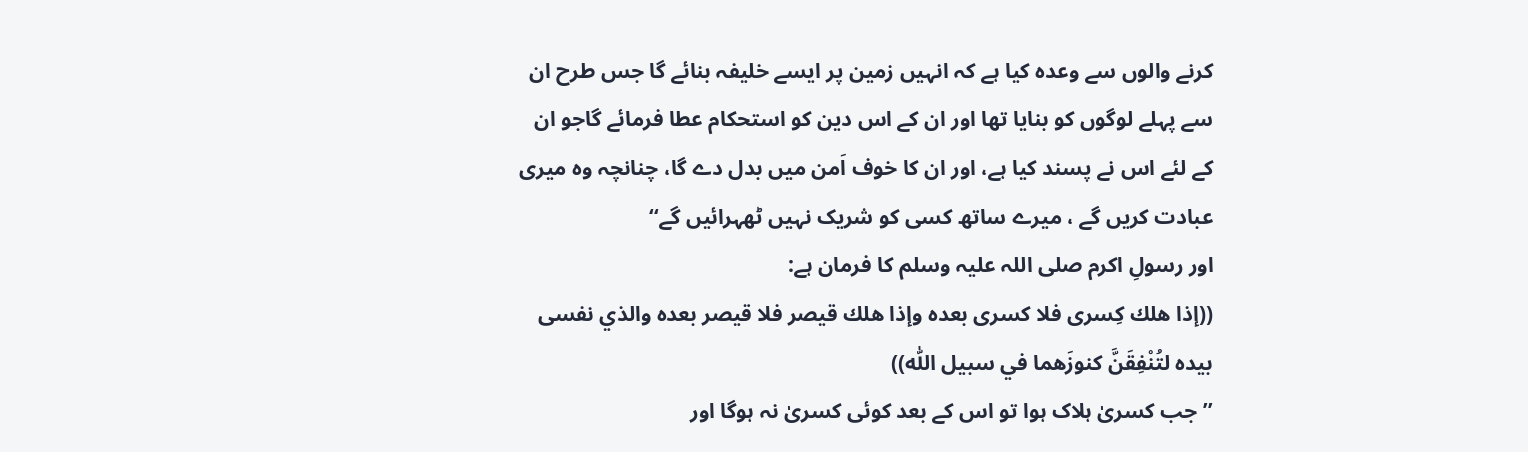کرنے والوں سے وعدہ کیا ہے کہ انہیں زمین پر ایسے خلیفہ بنائے گا جس طرح ان سے پہلے لوگوں کو بنایا تھا اور ان کے اس دین کو استحکام عطا فرمائے گاجو ان کے لئے اس نے پسند کیا ہے، اور ان کا خوف اَمن میں بدل دے گا، چنانچہ وہ میری عبادت کریں گے ، میرے ساتھ کسی کو شریک نہیں ٹھہرائیں گے‘‘
اور رسولِ اکرم صلی اللہ علیہ وسلم کا فرمان ہے:
((إذا ھلك کِسری فلا کسری بعدہ وإذا ھلك قیصر فلا قیصر بعدہ والذي نفسی بیدہ لتُنْفِقَنَّ کنوزَھما في سبیل اللّٰه))
’’ جب کسریٰ ہلاک ہوا تو اس کے بعد کوئی کسریٰ نہ ہوگا اور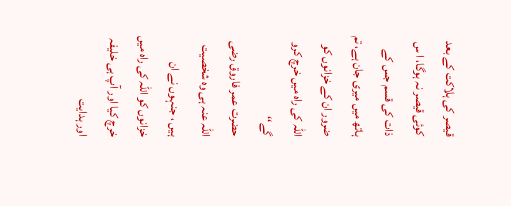قیصر کی ہلاکت کے بعد کوئی قیصر نہ ہوگا، ا س ذات کی قسم جس کے ہاتھ میں میری جان ہے، تم ضرور ان کے خزانوں کو اللہ کی راہ میں خرچ کرو گے‘‘
حضرت عمر فاروق رضی اللہ عنہ ہی وہ شخصیت ہیں ، جنہوں نے ان خزانوں کو اللہ کی راہ میں خرچ کیا اور آپ ہی خلیفہ اور ہدایت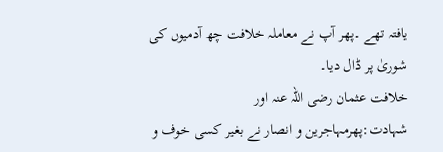یافتہ تھے ۔پھر آپ نے معاملہ خلافت چھ آدمیوں کی شوریٰ پر ڈال دیا۔
خلافت عثمان رضی اللہ عنہ اور شہادت:پھرمہاجرین و انصار نے بغیر کسی خوف و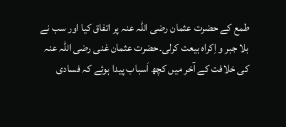طمع کے حضرت عثمان رضی اللہ عنہ پر اتفاق کیا اور سب نے بلا جبر و اِکراہ بیعت کرلی۔حضرت عثمان غنی رضی اللہ عنہ کی خلافت کے آخر میں کچھ اَسباب پیدا ہوئے کہ فسادی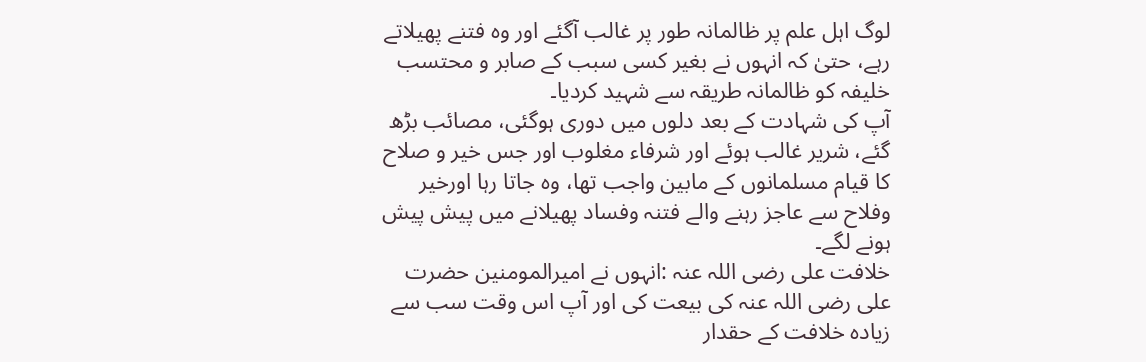لوگ اہل علم پر ظالمانہ طور پر غالب آگئے اور وہ فتنے پھیلاتے رہے، حتیٰ کہ انہوں نے بغیر کسی سبب کے صابر و محتسب خلیفہ کو ظالمانہ طریقہ سے شہید کردیا۔
آپ کی شہادت کے بعد دلوں میں دوری ہوگئی، مصائب بڑھ گئے، شریر غالب ہوئے اور شرفاء مغلوب اور جس خیر و صلاح کا قیام مسلمانوں کے مابین واجب تھا، وہ جاتا رہا اورخیر وفلاح سے عاجز رہنے والے فتنہ وفساد پھیلانے میں پیش پیش ہونے لگے۔
خلافت علی رضی اللہ عنہ :انہوں نے امیرالمومنین حضرت علی رضی اللہ عنہ کی بیعت کی اور آپ اس وقت سب سے زیادہ خلافت کے حقدار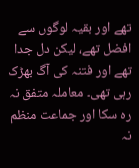تھے اور بقیہ لوگوں سے افضل تھے، لیکن دل جدا تھے اور فتنہ کی آگ بھڑک رہی تھی۔ معاملہ متفق نہ رہ سکا اور جماعت منظم نہ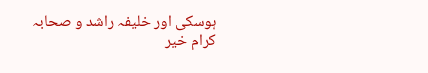ہوسکی اور خلیفہ راشد و صحابہ کرام خیر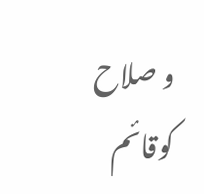و صلاح کوقائم